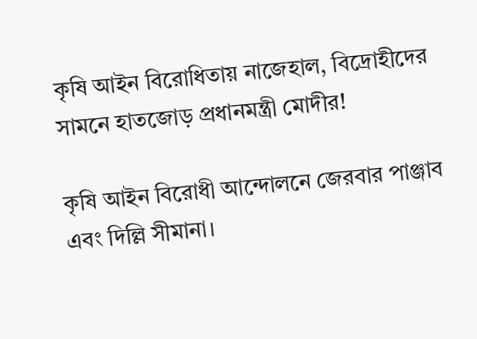কৃষি আইন বিরোধিতায় নাজেহাল, বিদ্রোহীদের সামনে হাতজোড় প্রধানমন্ত্রী মোদীর!

কৃষি আইন বিরোধী আন্দোলনে জেরবার পাঞ্জাব এবং দিল্লি সীমানা।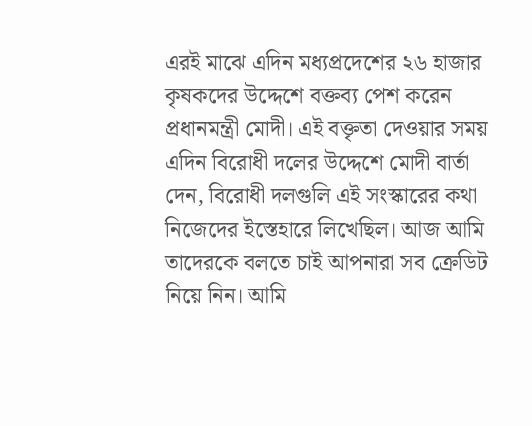এরই মাঝে এদিন মধ্যপ্রদেশের ২৬ হাজার কৃষকদের উদ্দেশে বক্তব্য পেশ করেন প্রধানমন্ত্রী মোদী। এই বক্তৃতা দেওয়ার সময় এদিন বিরোধী দলের উদ্দেশে মোদী বার্তা দেন, বিরোধী দলগুলি এই সংস্কারের কথা নিজেদের ইস্তেহারে লিখেছিল। আজ আমি তাদেরকে বলতে চাই আপনারা সব ক্রেডিট নিয়ে নিন। আমি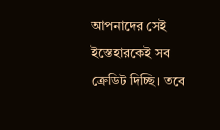আপনাদের সেই ইস্তেহারকেই সব ক্রেডিট দিচ্ছি। তবে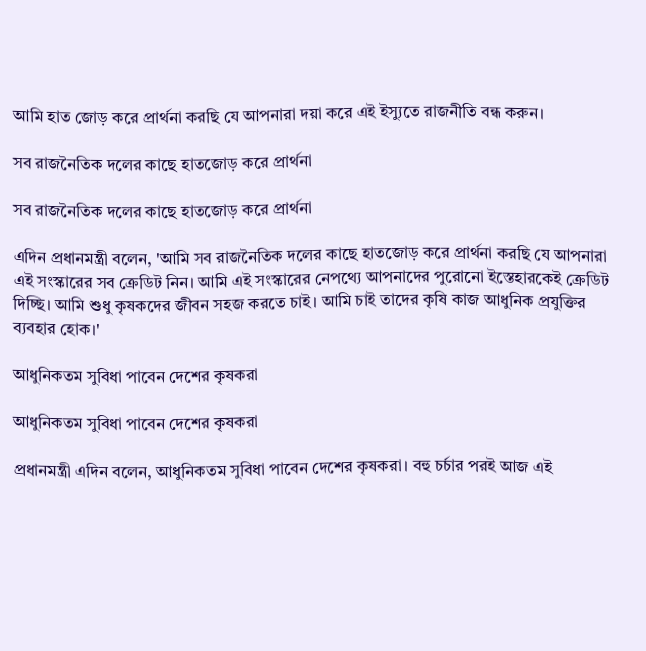আমি হাত জোড় করে প্রার্থনা করছি যে আপনারা দয়া করে এই ইস্যুতে রাজনীতি বন্ধ করুন।

সব রাজনৈতিক দলের কাছে হাতজোড় করে প্রার্থনা

সব রাজনৈতিক দলের কাছে হাতজোড় করে প্রার্থনা

এদিন প্রধানমন্ত্রী বলেন, 'আমি সব রাজনৈতিক দলের কাছে হাতজোড় করে প্রার্থনা করছি যে আপনারা এই সংস্কারের সব ক্রেডিট নিন। আমি এই সংস্কারের নেপথ্যে আপনাদের পুরোনো ইস্তেহারকেই ক্রেডিট দিচ্ছি। আমি শুধু কৃষকদের জীবন সহজ করতে চাই। আমি চাই তাদের কৃষি কাজ আধুনিক প্রযুক্তির ব্যবহার হোক।'

আধুনিকতম সুবিধা পাবেন দেশের কৃষকরা

আধুনিকতম সুবিধা পাবেন দেশের কৃষকরা

প্রধানমন্ত্রী এদিন বলেন, আধুনিকতম সুবিধা পাবেন দেশের কৃষকরা। বহু চর্চার পরই আজ এই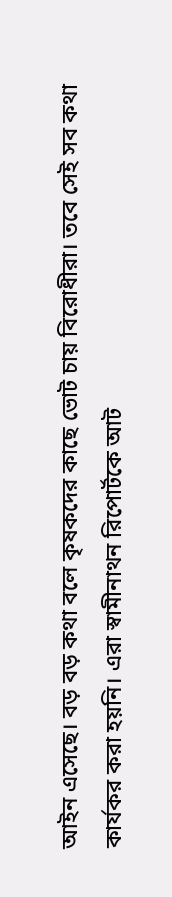আইন এসেছে। বড় বড় কথা বলে কৃষকদের কাছে ভোট চায় বিরোধীরা। তবে সেই সব কথা কার্যকর করা হয়নি। এরা স্বামীনাথন রিপোর্টকে আট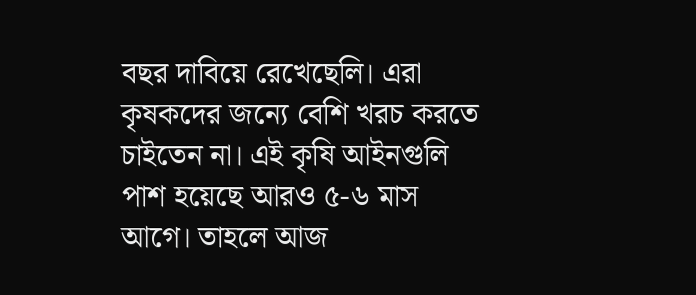বছর দাবিয়ে রেখেছেলি। এরা কৃষকদের জন্যে বেশি খরচ করতে চাইতেন না। এই কৃষি আইনগুলি পাশ হয়েছে আরও ৫-৬ মাস আগে। তাহলে আজ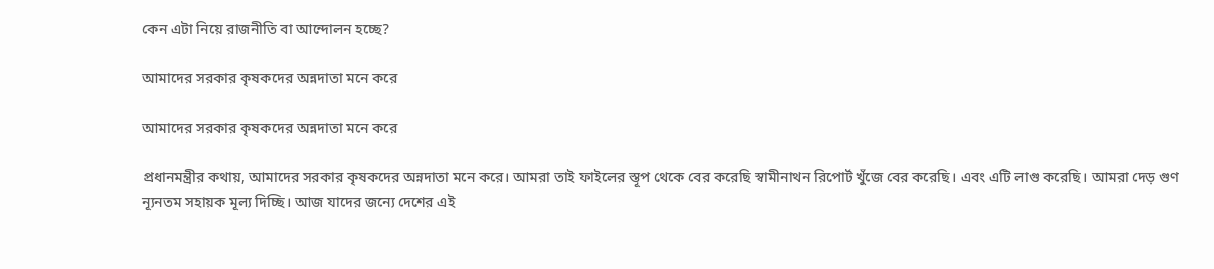কেন এটা নিয়ে রাজনীতি বা আন্দোলন হচ্ছে?

আমাদের সরকার কৃষকদের অন্নদাতা মনে করে

আমাদের সরকার কৃষকদের অন্নদাতা মনে করে

প্রধানমন্ত্রীর কথায়, আমাদের সরকার কৃষকদের অন্নদাতা মনে করে। আমরা তাই ফাইলের স্তূপ থেকে বের করেছি স্বামীনাথন রিপোর্ট খুঁজে বের করেছি। এবং এটি লাগু করেছি। আমরা দেড় গুণ ন্যূনতম সহায়ক মূল্য দিচ্ছি। আজ যাদের জন্যে দেশের এই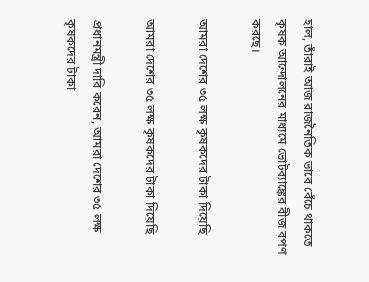হাল, তাঁরাই আজ রাজনৈতিক ভাবে বেঁচে থাকতে কৃষক আন্দোলনের মাধ্যমে ভোটব্যাঙ্কের বীজ বপণ করছে।

আমরা দেশের ৩৫ লক্ষ কৃষকদের টাকা দিয়েছি

আমরা দেশের ৩৫ লক্ষ কৃষকদের টাকা দিয়েছি

প্রধানমন্ত্রী দাবি করেন, আমরা দেশের ৩৫ লক্ষ কৃষকদের টাকা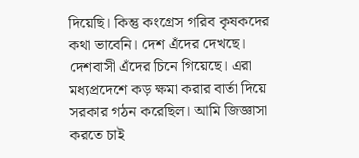দিয়েছি। কিন্তু কংগ্রেস গরিব কৃষকদের কথা ভাবেনি। দেশ এঁদের দেখছে। দেশবাসী এঁদের চিনে গিয়েছে। এরা মধ্যপ্রদেশে কড় ক্ষমা করার বার্তা দিয়ে সরকার গঠন করেছিল। আমি জিজ্ঞাসা করতে চাই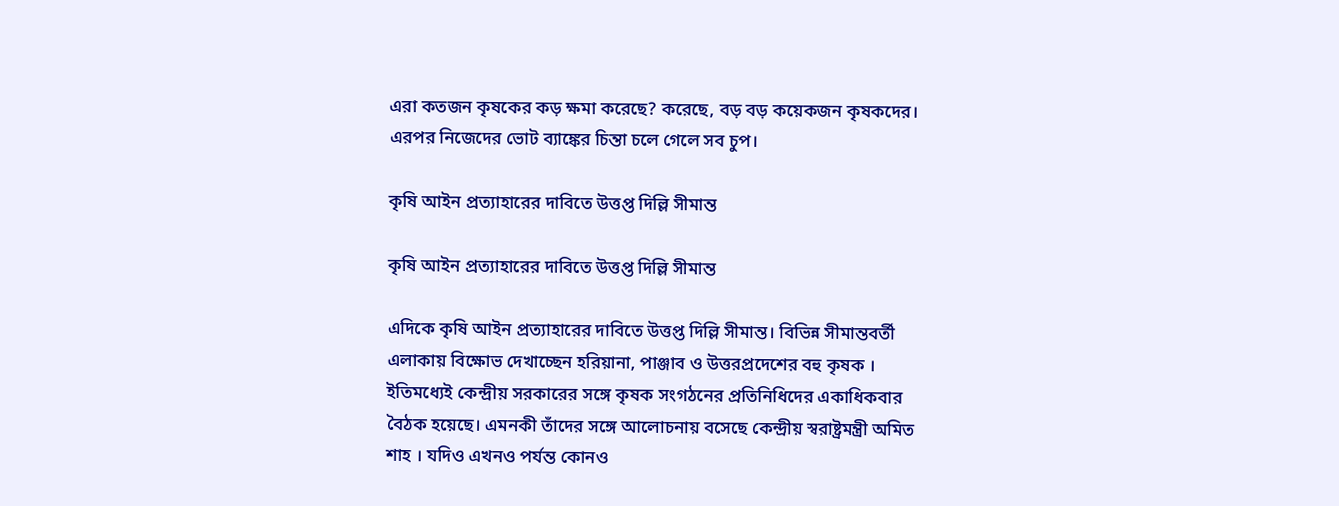এরা কতজন কৃষকের কড় ক্ষমা করেছে? করেছে, বড় বড় কয়েকজন কৃষকদের। এরপর নিজেদের ভোট ব্যাঙ্কের চিন্তা চলে গেলে সব চুপ।

কৃষি আইন প্রত্যাহারের দাবিতে উত্তপ্ত দিল্লি সীমান্ত

কৃষি আইন প্রত্যাহারের দাবিতে উত্তপ্ত দিল্লি সীমান্ত

এদিকে কৃষি আইন প্রত্যাহারের দাবিতে উত্তপ্ত দিল্লি সীমান্ত। বিভিন্ন সীমান্তবর্তী এলাকায় বিক্ষোভ দেখাচ্ছেন হরিয়ানা, পাঞ্জাব ও উত্তরপ্রদেশের বহু কৃষক । ইতিমধ্যেই কেন্দ্রীয় সরকারের সঙ্গে কৃষক সংগঠনের প্রতিনিধিদের একাধিকবার বৈঠক হয়েছে। এমনকী তাঁদের সঙ্গে আলোচনায় বসেছে কেন্দ্রীয় স্বরাষ্ট্রমন্ত্রী অমিত শাহ । যদিও এখনও পর্যন্ত কোনও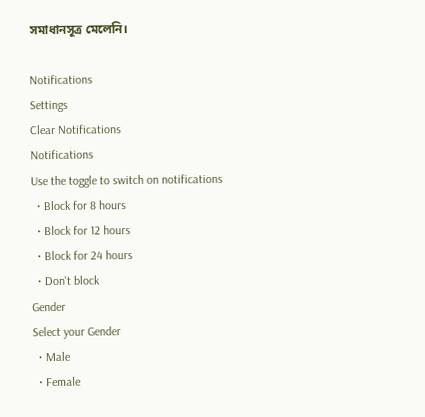সমাধানসূত্র মেলেনি।

Notifications
Settings
Clear Notifications
Notifications
Use the toggle to switch on notifications
  • Block for 8 hours
  • Block for 12 hours
  • Block for 24 hours
  • Don't block
Gender
Select your Gender
  • Male
  • Female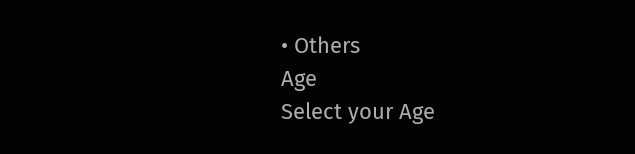• Others
Age
Select your Age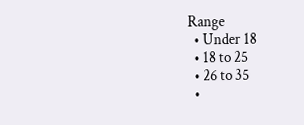Range
  • Under 18
  • 18 to 25
  • 26 to 35
  •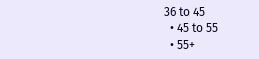36 to 45
  • 45 to 55
  • 55+